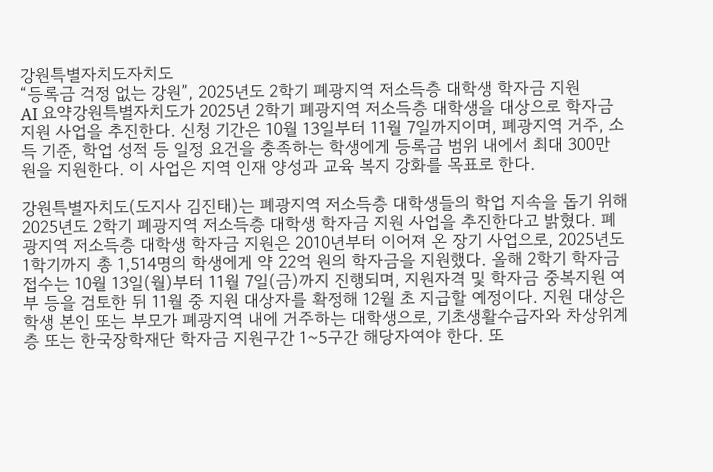강원특별자치도자치도
“등록금 걱정 없는 강원”, 2025년도 2학기 폐광지역 저소득층 대학생 학자금 지원
AI 요약강원특별자치도가 2025년 2학기 폐광지역 저소득층 대학생을 대상으로 학자금 지원 사업을 추진한다. 신청 기간은 10월 13일부터 11월 7일까지이며, 폐광지역 거주, 소득 기준, 학업 성적 등 일정 요건을 충족하는 학생에게 등록금 범위 내에서 최대 300만 원을 지원한다. 이 사업은 지역 인재 양성과 교육 복지 강화를 목표로 한다.

강원특별자치도(도지사 김진태)는 폐광지역 저소득층 대학생들의 학업 지속을 돕기 위해 2025년도 2학기 폐광지역 저소득층 대학생 학자금 지원 사업을 추진한다고 밝혔다. 폐광지역 저소득층 대학생 학자금 지원은 2010년부터 이어져 온 장기 사업으로, 2025년도 1학기까지 총 1,514명의 학생에게 약 22억 원의 학자금을 지원했다. 올해 2학기 학자금 접수는 10월 13일(월)부터 11월 7일(금)까지 진행되며, 지원자격 및 학자금 중복지원 여부 등을 검토한 뒤 11월 중 지원 대상자를 확정해 12월 초 지급할 예정이다. 지원 대상은 학생 본인 또는 부모가 폐광지역 내에 거주하는 대학생으로, 기초생활수급자와 차상위계층 또는 한국장학재단 학자금 지원구간 1~5구간 해당자여야 한다. 또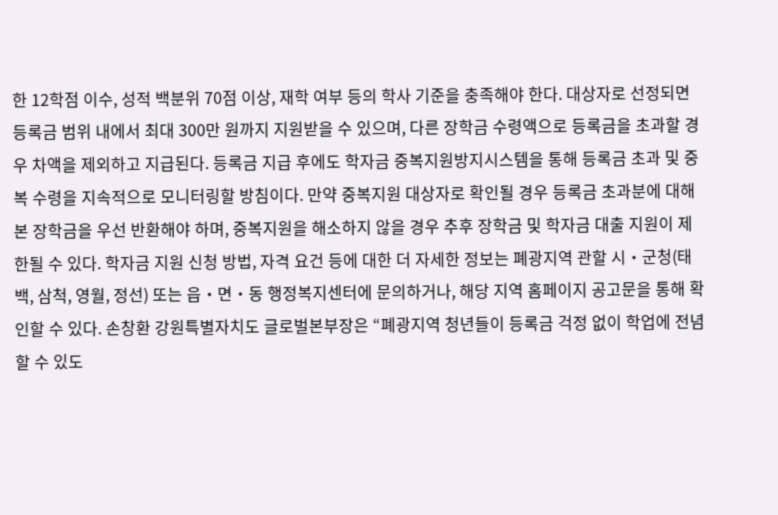한 12학점 이수, 성적 백분위 70점 이상, 재학 여부 등의 학사 기준을 충족해야 한다. 대상자로 선정되면 등록금 범위 내에서 최대 300만 원까지 지원받을 수 있으며, 다른 장학금 수령액으로 등록금을 초과할 경우 차액을 제외하고 지급된다. 등록금 지급 후에도 학자금 중복지원방지시스템을 통해 등록금 초과 및 중복 수령을 지속적으로 모니터링할 방침이다. 만약 중복지원 대상자로 확인될 경우 등록금 초과분에 대해 본 장학금을 우선 반환해야 하며, 중복지원을 해소하지 않을 경우 추후 장학금 및 학자금 대출 지원이 제한될 수 있다. 학자금 지원 신청 방법, 자격 요건 등에 대한 더 자세한 정보는 폐광지역 관할 시・군청(태백, 삼척, 영월, 정선) 또는 읍・면・동 행정복지센터에 문의하거나, 해당 지역 홈페이지 공고문을 통해 확인할 수 있다. 손창환 강원특별자치도 글로벌본부장은 “폐광지역 청년들이 등록금 걱정 없이 학업에 전념할 수 있도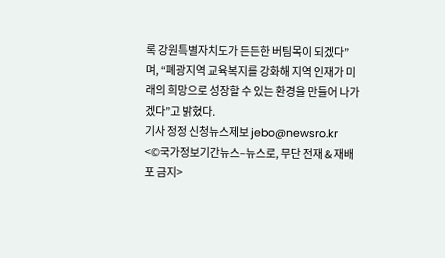록 강원특별자치도가 든든한 버팀목이 되겠다”며, “폐광지역 교육복지를 강화해 지역 인재가 미래의 희망으로 성장할 수 있는 환경을 만들어 나가겠다”고 밝혔다.
기사 정정 신청뉴스제보 jebo@newsro.kr
<©국가정보기간뉴스–뉴스로, 무단 전재 & 재배포 금지>